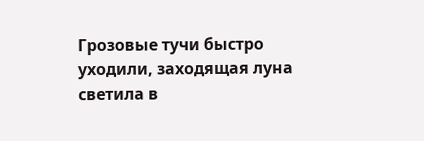Грозовые тучи быстро уходили, заходящая луна светила в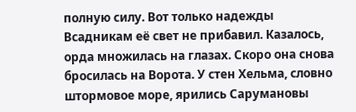полную силу. Вот только надежды Всадникам её свет не прибавил. Казалось, орда множилась на глазах. Скоро она снова бросилась на Ворота. У стен Хельма, словно штормовое море, ярились Сарумановы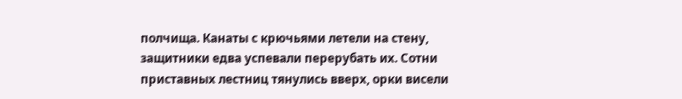полчища. Канаты с крючьями летели на стену, защитники едва успевали перерубать их. Сотни приставных лестниц тянулись вверх, орки висели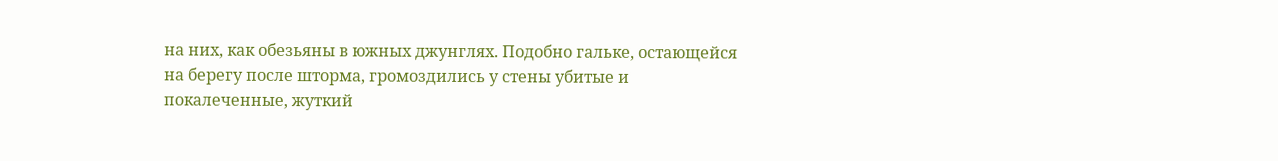на них, как обезьяны в южных джунглях. Подобно гальке, остающейся на берегу после шторма, громоздились у стены убитые и покалеченные, жуткий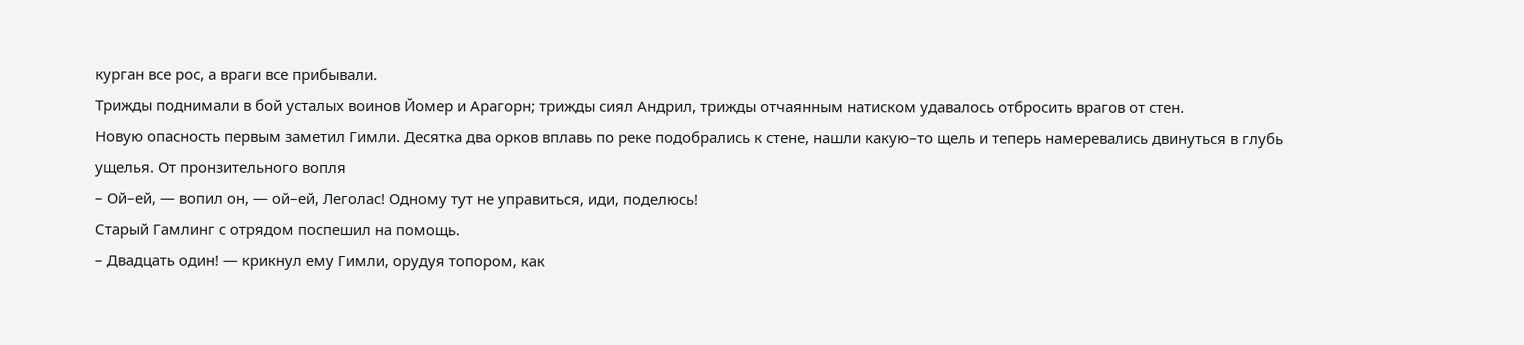курган все рос, а враги все прибывали.
Трижды поднимали в бой усталых воинов Йомер и Арагорн; трижды сиял Андрил, трижды отчаянным натиском удавалось отбросить врагов от стен.
Новую опасность первым заметил Гимли. Десятка два орков вплавь по реке подобрались к стене, нашли какую–то щель и теперь намеревались двинуться в глубь ущелья. От пронзительного вопля
– Ой–ей, — вопил он, — ой–ей, Леголас! Одному тут не управиться, иди, поделюсь!
Старый Гамлинг с отрядом поспешил на помощь.
– Двадцать один! — крикнул ему Гимли, орудуя топором, как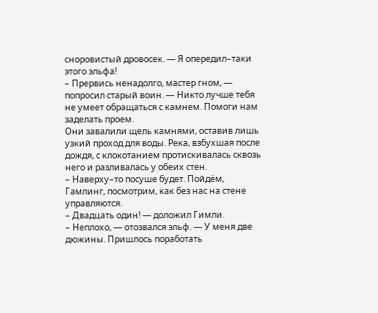сноровистый дровосек. — Я опередил–таки этого эльфа!
– Прервись ненадолго, мастер гном, — попросил старый воин. — Никто лучше тебя не умеет обращаться с камнем. Помоги нам заделать проем.
Они завалили щель камнями, оставив лишь узкий проход для воды. Река, взбухшая после дождя, с клокотанием протискивалась сквозь него и разливалась у обеих стен.
– Наверху–то посуше будет. Пойдём, Гамлинг, посмотрим, как без нас на стене управляются.
– Двадцать один! — доложил Гимли.
– Неплохо, — отозвался эльф. — У меня две дюжины. Пришлось поработать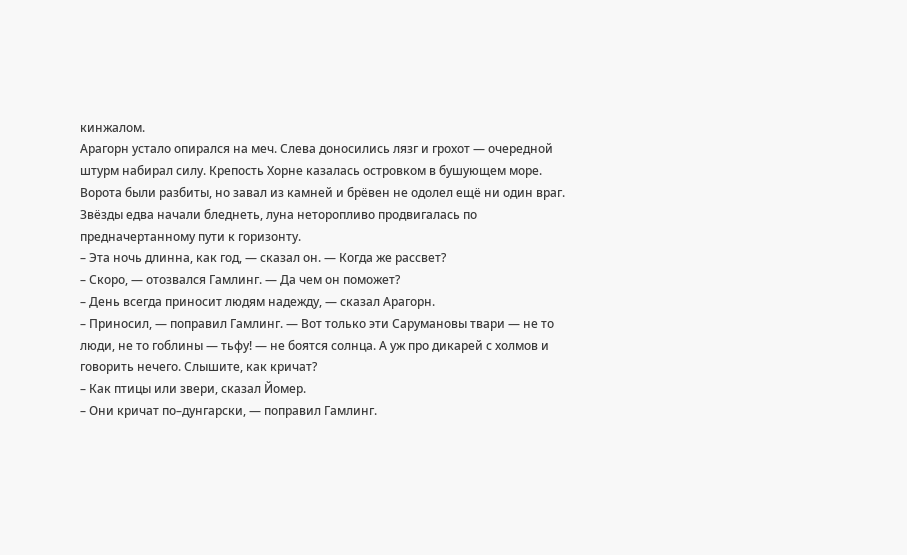кинжалом.
Арагорн устало опирался на меч. Слева доносились лязг и грохот — очередной штурм набирал силу. Крепость Хорне казалась островком в бушующем море. Ворота были разбиты, но завал из камней и брёвен не одолел ещё ни один враг.
Звёзды едва начали бледнеть, луна неторопливо продвигалась по предначертанному пути к горизонту.
– Эта ночь длинна, как год, — сказал он. — Когда же рассвет?
– Скоро, — отозвался Гамлинг. — Да чем он поможет?
– День всегда приносит людям надежду, — сказал Арагорн.
– Приносил, — поправил Гамлинг. — Вот только эти Сарумановы твари — не то люди, не то гоблины — тьфу! — не боятся солнца. А уж про дикарей с холмов и говорить нечего. Слышите, как кричат?
– Как птицы или звери, сказал Йомер.
– Они кричат по–дунгарски, — поправил Гамлинг.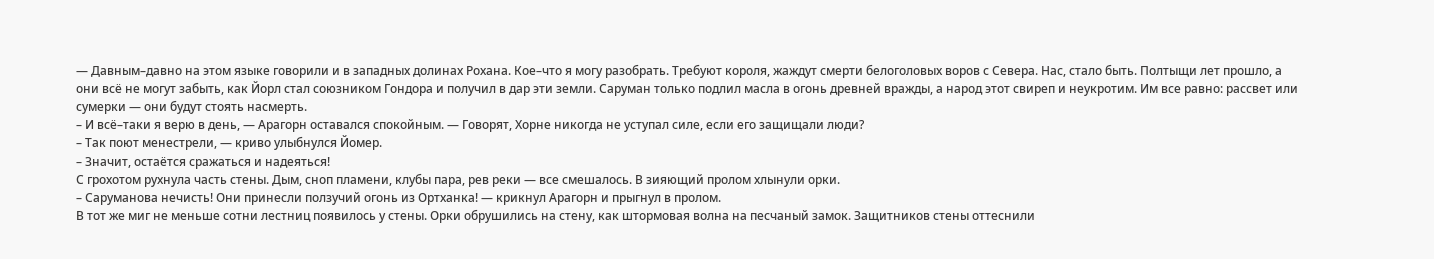— Давным–давно на этом языке говорили и в западных долинах Рохана. Кое–что я могу разобрать. Требуют короля, жаждут смерти белоголовых воров с Севера. Нас, стало быть. Полтыщи лет прошло, а они всё не могут забыть, как Йорл стал союзником Гондора и получил в дар эти земли. Саруман только подлил масла в огонь древней вражды, а народ этот свиреп и неукротим. Им все равно: рассвет или сумерки — они будут стоять насмерть.
– И всё–таки я верю в день, — Арагорн оставался спокойным. — Говорят, Хорне никогда не уступал силе, если его защищали люди?
– Так поют менестрели, — криво улыбнулся Йомер.
– Значит, остаётся сражаться и надеяться!
С грохотом рухнула часть стены. Дым, сноп пламени, клубы пара, рев реки — все смешалось. В зияющий пролом хлынули орки.
– Саруманова нечисть! Они принесли ползучий огонь из Ортханка! — крикнул Арагорн и прыгнул в пролом.
В тот же миг не меньше сотни лестниц появилось у стены. Орки обрушились на стену, как штормовая волна на песчаный замок. Защитников стены оттеснили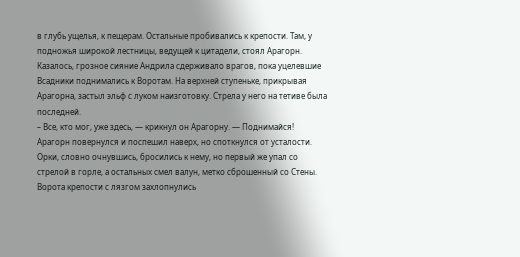в глубь ущелья, к пещерам. Остальные пробивались к крепости. Там, у подножья широкой лестницы, ведущей к цитадели, стоял Арагорн. Казалось, грозное сияние Андрила сдерживало врагов, пока уцелевшие Всадники поднимались к Воротам. На верхней ступеньке, прикрывая Арагорна, застыл эльф с луком наизготовку. Стрела у него на тетиве была последней.
– Все, кто мог, уже здесь, — крикнул он Арагорну. — Поднимайся!
Арагорн повернулся и поспешил наверх, но споткнулся от усталости. Орки, словно очнувшись, бросились к нему, но первый же упал со стрелой в горле, а остальных смел валун, метко сброшенный со Стены. Ворота крепости с лязгом захлопнулись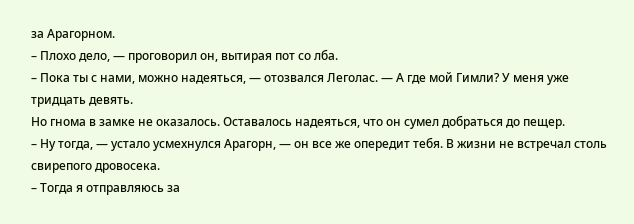за Арагорном.
– Плохо дело, — проговорил он, вытирая пот со лба.
– Пока ты с нами, можно надеяться, — отозвался Леголас. — А где мой Гимли? У меня уже тридцать девять.
Но гнома в замке не оказалось. Оставалось надеяться, что он сумел добраться до пещер.
– Ну тогда, — устало усмехнулся Арагорн, — он все же опередит тебя. В жизни не встречал столь свирепого дровосека.
– Тогда я отправляюсь за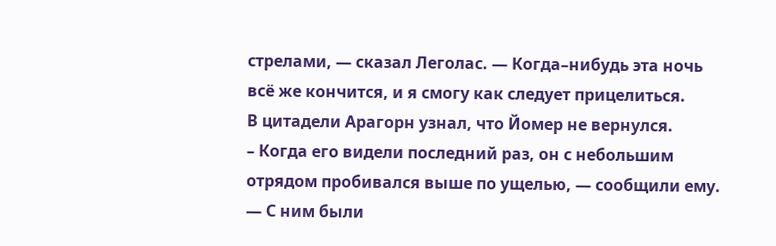стрелами, — сказал Леголас. — Когда–нибудь эта ночь всё же кончится, и я смогу как следует прицелиться.
В цитадели Арагорн узнал, что Йомер не вернулся.
– Когда его видели последний раз, он с небольшим отрядом пробивался выше по ущелью, — сообщили ему. — С ним были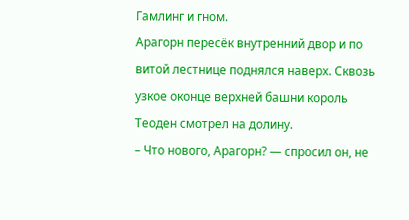Гамлинг и гном.
Арагорн пересёк внутренний двор и по витой лестнице поднялся наверх. Сквозь узкое оконце верхней башни король Теоден смотрел на долину.
– Что нового, Арагорн? — спросил он, не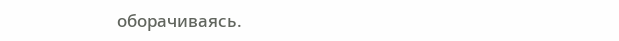оборачиваясь.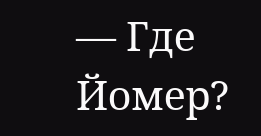— Где Йомер?